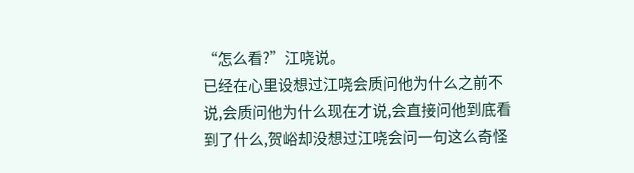“怎么看?”江哓说。
已经在心里设想过江哓会质问他为什么之前不说,会质问他为什么现在才说,会直接问他到底看到了什么,贺峪却没想过江哓会问一句这么奇怪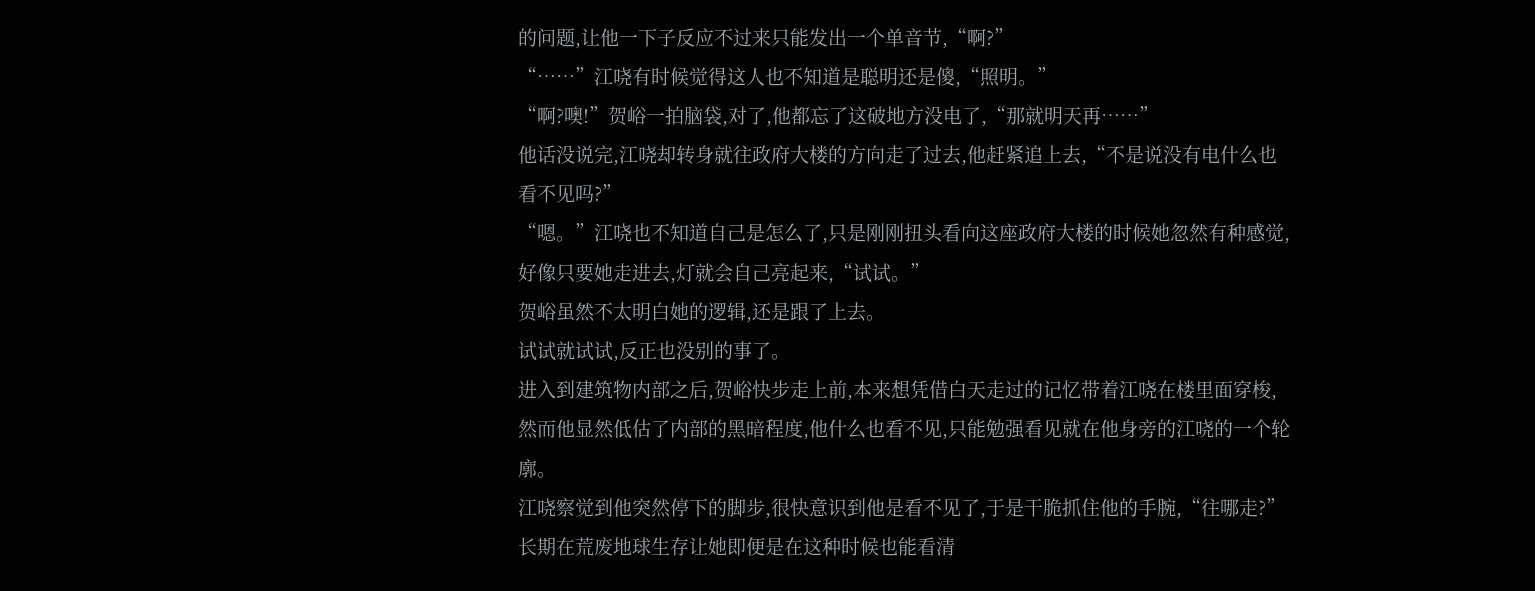的问题,让他一下子反应不过来只能发出一个单音节,“啊?”
“……”江哓有时候觉得这人也不知道是聪明还是傻,“照明。”
“啊?噢!”贺峪一拍脑袋,对了,他都忘了这破地方没电了,“那就明天再……”
他话没说完,江哓却转身就往政府大楼的方向走了过去,他赶紧追上去,“不是说没有电什么也看不见吗?”
“嗯。”江哓也不知道自己是怎么了,只是刚刚扭头看向这座政府大楼的时候她忽然有种感觉,好像只要她走进去,灯就会自己亮起来,“试试。”
贺峪虽然不太明白她的逻辑,还是跟了上去。
试试就试试,反正也没别的事了。
进入到建筑物内部之后,贺峪快步走上前,本来想凭借白天走过的记忆带着江哓在楼里面穿梭,然而他显然低估了内部的黑暗程度,他什么也看不见,只能勉强看见就在他身旁的江哓的一个轮廓。
江哓察觉到他突然停下的脚步,很快意识到他是看不见了,于是干脆抓住他的手腕,“往哪走?”
长期在荒废地球生存让她即便是在这种时候也能看清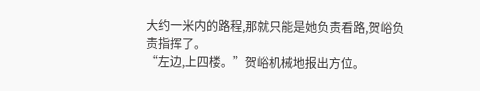大约一米内的路程,那就只能是她负责看路,贺峪负责指挥了。
“左边,上四楼。”贺峪机械地报出方位。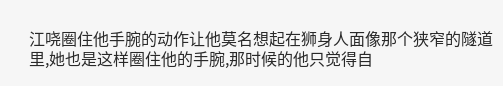江哓圈住他手腕的动作让他莫名想起在狮身人面像那个狭窄的隧道里,她也是这样圈住他的手腕,那时候的他只觉得自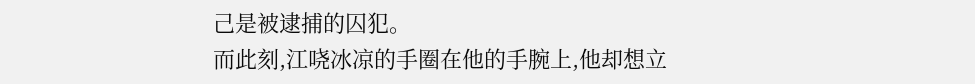己是被逮捕的囚犯。
而此刻,江哓冰凉的手圈在他的手腕上,他却想立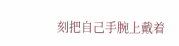刻把自己手腕上戴着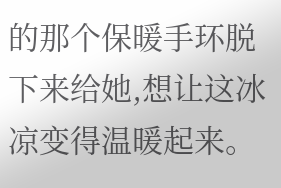的那个保暖手环脱下来给她,想让这冰凉变得温暖起来。